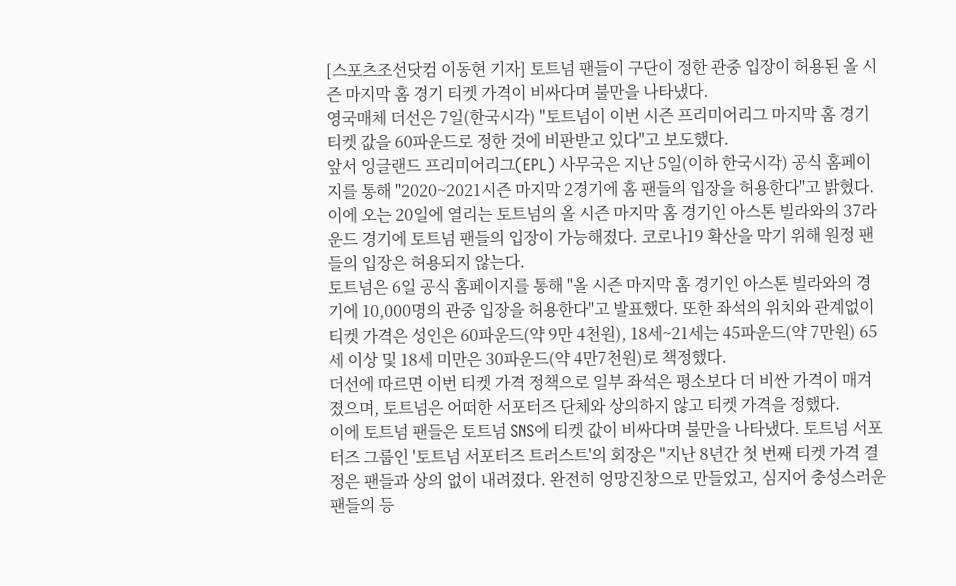[스포츠조선닷컴 이동현 기자] 토트넘 팬들이 구단이 정한 관중 입장이 허용된 올 시즌 마지막 홈 경기 티켓 가격이 비싸다며 불만을 나타냈다.
영국매체 더선은 7일(한국시각) "토트넘이 이번 시즌 프리미어리그 마지막 홈 경기 티켓 값을 60파운드로 정한 것에 비판받고 있다"고 보도했다.
앞서 잉글랜드 프리미어리그(EPL) 사무국은 지난 5일(이하 한국시각) 공식 홈페이지를 통해 "2020~2021시즌 마지막 2경기에 홈 팬들의 입장을 허용한다"고 밝혔다.
이에 오는 20일에 열리는 토트넘의 올 시즌 마지막 홈 경기인 아스톤 빌라와의 37라운드 경기에 토트넘 팬들의 입장이 가능해졌다. 코로나19 확산을 막기 위해 원정 팬들의 입장은 허용되지 않는다.
토트넘은 6일 공식 홈페이지를 통해 "올 시즌 마지막 홈 경기인 아스톤 빌라와의 경기에 10,000명의 관중 입장을 허용한다"고 발표했다. 또한 좌석의 위치와 관계없이 티켓 가격은 성인은 60파운드(약 9만 4천원), 18세~21세는 45파운드(약 7만원) 65세 이상 및 18세 미만은 30파운드(약 4만7천원)로 책정했다.
더선에 따르면 이번 티켓 가격 정책으로 일부 좌석은 평소보다 더 비싼 가격이 매겨졌으며, 토트넘은 어떠한 서포터즈 단체와 상의하지 않고 티켓 가격을 정했다.
이에 토트넘 팬들은 토트넘 SNS에 티켓 값이 비싸다며 불만을 나타냈다. 토트넘 서포터즈 그룹인 '토트넘 서포터즈 트러스트'의 회장은 "지난 8년간 첫 번째 티켓 가격 결정은 팬들과 상의 없이 내려졌다. 완전히 엉망진창으로 만들었고, 심지어 충성스러운 팬들의 등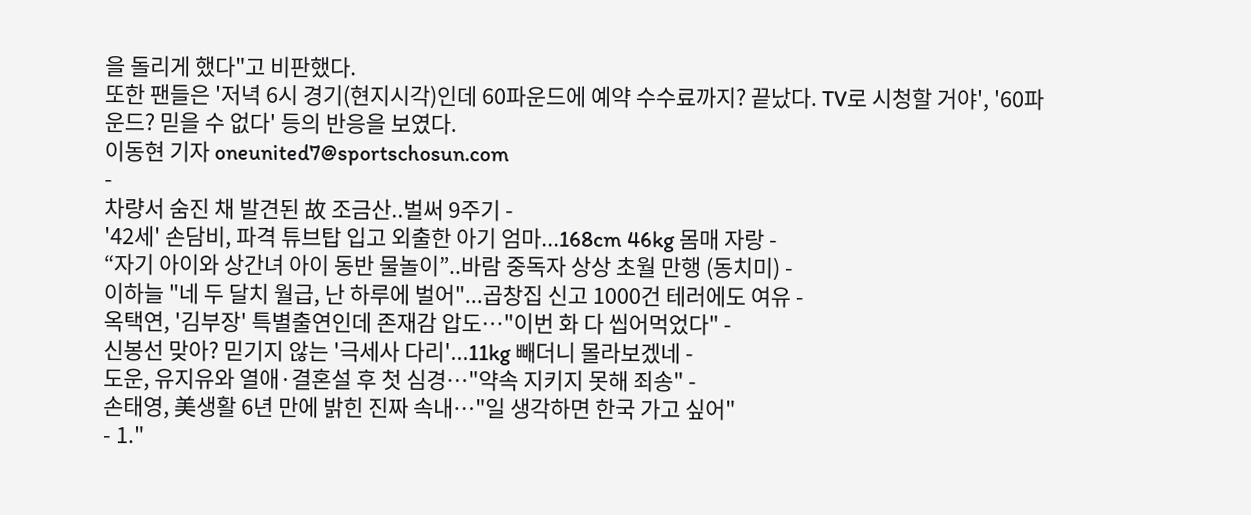을 돌리게 했다"고 비판했다.
또한 팬들은 '저녁 6시 경기(현지시각)인데 60파운드에 예약 수수료까지? 끝났다. TV로 시청할 거야', '60파운드? 믿을 수 없다' 등의 반응을 보였다.
이동현 기자 oneunited7@sportschosun.com
-
차량서 숨진 채 발견된 故 조금산..벌써 9주기 -
'42세' 손담비, 파격 튜브탑 입고 외출한 아기 엄마...168cm 46kg 몸매 자랑 -
“자기 아이와 상간녀 아이 동반 물놀이”..바람 중독자 상상 초월 만행 (동치미) -
이하늘 "네 두 달치 월급, 난 하루에 벌어"...곱창집 신고 1000건 테러에도 여유 -
옥택연, '김부장' 특별출연인데 존재감 압도…"이번 화 다 씹어먹었다" -
신봉선 맞아? 믿기지 않는 '극세사 다리'...11kg 빼더니 몰라보겠네 -
도운, 유지유와 열애·결혼설 후 첫 심경…"약속 지키지 못해 죄송" -
손태영, 美생활 6년 만에 밝힌 진짜 속내…"일 생각하면 한국 가고 싶어"
- 1."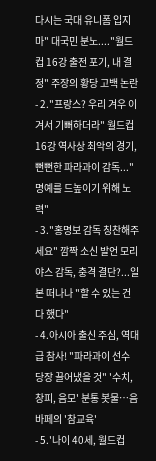다시는 국대 유니폼 입지 마" 대국민 분노...."월드컵 16강 출전 포기, 내 결정" 주장의 황당 고백 논란
- 2."프랑스? 우리 겨우 이겨서 기뻐하더라" 월드컵 16강 역사상 최악의 경기, 뻔뻔한 파라과이 감독..."명예를 드높이기 위해 노력"
- 3."홍명보 감독 칭찬해주세요" 깜짝 소신 발언 모리야스 감독, 충격 결단?...일본 떠나나 "할 수 있는 건 다 했다"
- 4.아시아 출신 주심, 역대급 참사! "파라과이 선수 당장 끌어냈을 것" '수치, 창피, 음모' 분통 봇물…음바페의 '참교육'
- 5.'나이 40세, 월드컵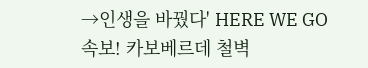→인생을 바꿨다' HERE WE GO 속보! 카보베르데 철벽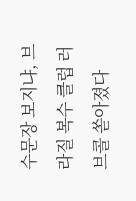수문장 보지냐, 브라질 복수 클럽 러브콜 쏟아졌다